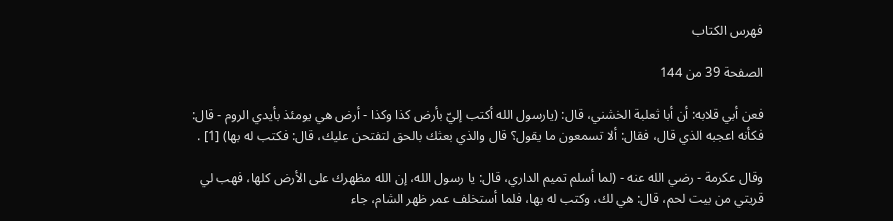فهرس الكتاب

الصفحة 39 من 144

فعن أبي قلابه: أن أبا ثعلبة الخشني، قال: (يارسول الله أكتب إليّ بأرض كذا وكذا - أرض هي يومئذ بأيدي الروم - قال: فكأنه اعجبه الذي قال، فقال: ألا تسمعون ما يقول؟ قال والذي بعثك بالحق لتفتحن عليك، قال: فكتب له بها) [1] .

وقال عكرمة - رضي الله عنه - (لما أسلم تميم الداري، قال: يا رسول الله، إن الله مظهرك على الأرض كلها، فهب لي قريتي من بيت لحم، قال: هي لك، وكتب له بها، فلما أستخلف عمر ظهر الشام، جاء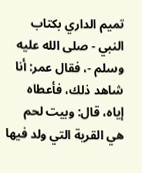تميم الداري بكتاب النبي - صلى الله عليه وسلم -، فقال عمر: أنا شاهد ذلك، فأعطاه إياه، قال: وبيت لحم هي القرية التي ولد فيها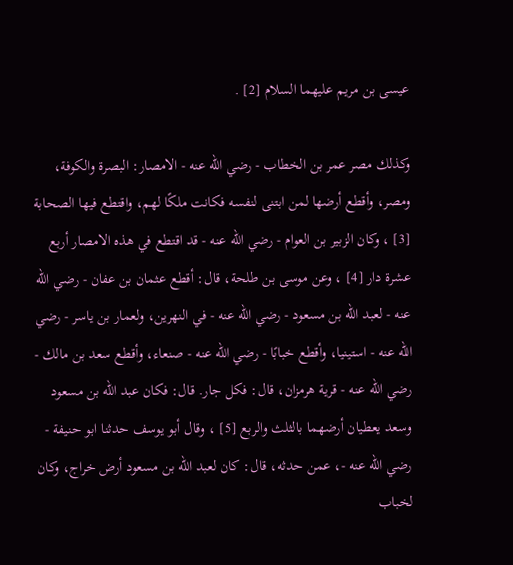عيسى بن مريم عليهما السلام [2] .

وكذلك مصر عمر بن الخطاب - رضي الله عنه - الامصار: البصرة والكوفة، ومصر، وأقطع أرضها لمن ابتنى لنفسه فكانت ملكًا لهم، واقتطع فيها الصحابة [3] ، وكان الزبير بن العوام - رضي الله عنه - قد اقتطع في هذه الامصار أربع عشرة دار [4] ، وعن موسى بن طلحة، قال: أقطع عثمان بن عفان - رضي الله عنه - لعبد الله بن مسعود - رضي الله عنه - في النهرين، ولعمار بن ياسر - رضي الله عنه - استينيا، وأقطع خبابًا - رضي الله عنه - صنعاء، وأقطع سعد بن مالك - رضي الله عنه - قرية هرمزان، قال: فكل جار. قال: فكان عبد الله بن مسعود وسعد يعطيان أرضهما بالثلث والربع [5] ، وقال أبو يوسف حدثنا ابو حنيفة - رضي الله عنه -، عمن حدثه، قال: كان لعبد الله بن مسعود أرض خراج، وكان لخباب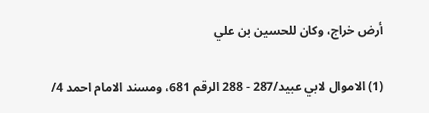أرض خراج، وكان للحسين بن علي

(1) الاموال لابي عبيد/287 - 288 الرقم 681، ومسند الامام احمد 4/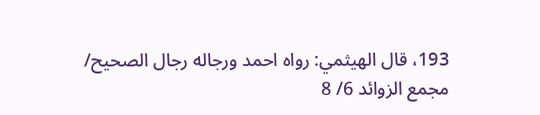193، قال الهيثمي: رواه احمد ورجاله رجال الصحيح/ مجمع الزوائد 6/ 8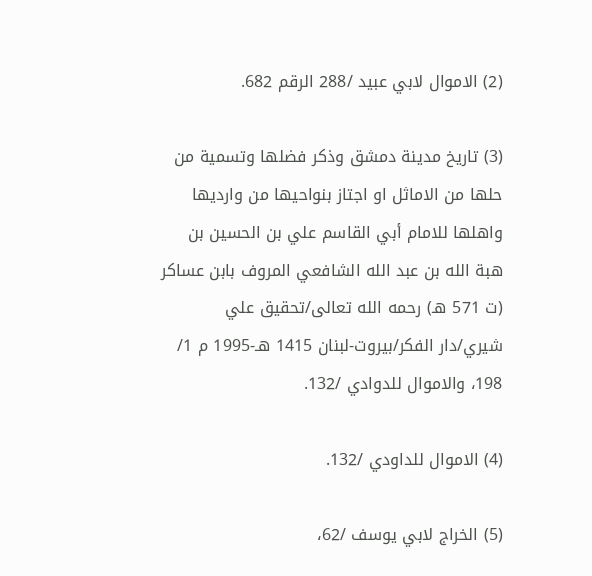(2) الاموال لابي عبيد /288 الرقم 682.

(3) تاريخ مدينة دمشق وذكر فضلها وتسمية من حلها من الاماثل او اجتاز بنواحيها من وارديها واهلها للامام أبي القاسم علي بن الحسين بن هبة الله بن عبد الله الشافعي المروف بابن عساكر (ت 571 هـ) رحمه الله تعالى/تحقيق علي شيري/دار الفكر/بيروت-لبنان 1415 هـ-1995 م 1/ 198، والاموال للدوادي /132.

(4) الاموال للداودي /132.

(5) الخراج لابي يوسف /62،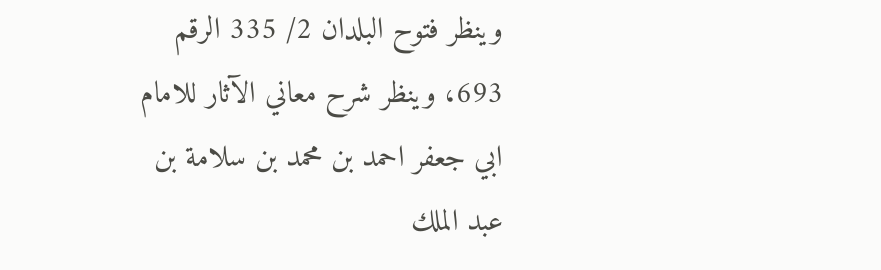وينظر فتوح البلدان 2/ 335 الرقم 693، وينظر شرح معاني الآثار للامام ابي جعفر احمد بن محمد بن سلامة بن عبد الملك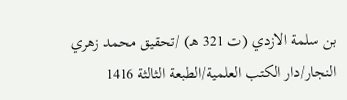بن سلمة الازدي (ت 321 هـ) /تحقيق محمد زهري النجار/دار الكتب العلمية/الطبعة الثالثة 1416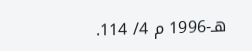هـ-1996 م 4/ 114.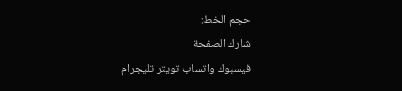حجم الخط:
شارك الصفحة
فيسبوك واتساب تويتر تليجرام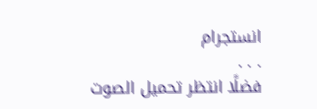انستجرام
. . .
فضلًا انتظر تحميل الصوت